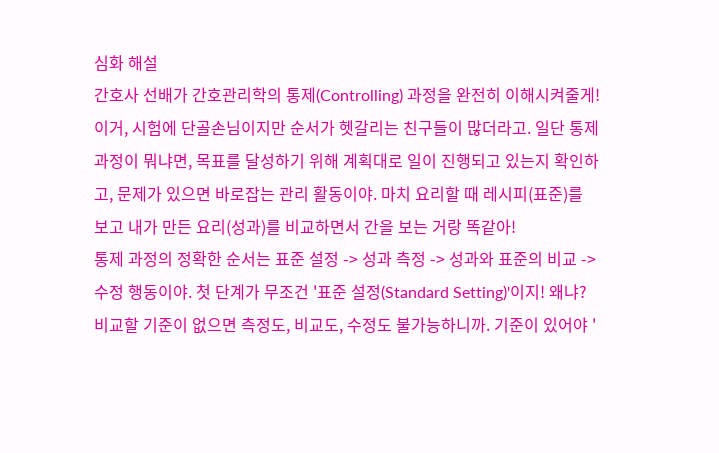심화 해설
간호사 선배가 간호관리학의 통제(Controlling) 과정을 완전히 이해시켜줄게! 이거, 시험에 단골손님이지만 순서가 헷갈리는 친구들이 많더라고. 일단 통제 과정이 뭐냐면, 목표를 달성하기 위해 계획대로 일이 진행되고 있는지 확인하고, 문제가 있으면 바로잡는 관리 활동이야. 마치 요리할 때 레시피(표준)를 보고 내가 만든 요리(성과)를 비교하면서 간을 보는 거랑 똑같아!
통제 과정의 정확한 순서는 표준 설정 -> 성과 측정 -> 성과와 표준의 비교 -> 수정 행동이야. 첫 단계가 무조건 '표준 설정(Standard Setting)'이지! 왜냐? 비교할 기준이 없으면 측정도, 비교도, 수정도 불가능하니까. 기준이 있어야 '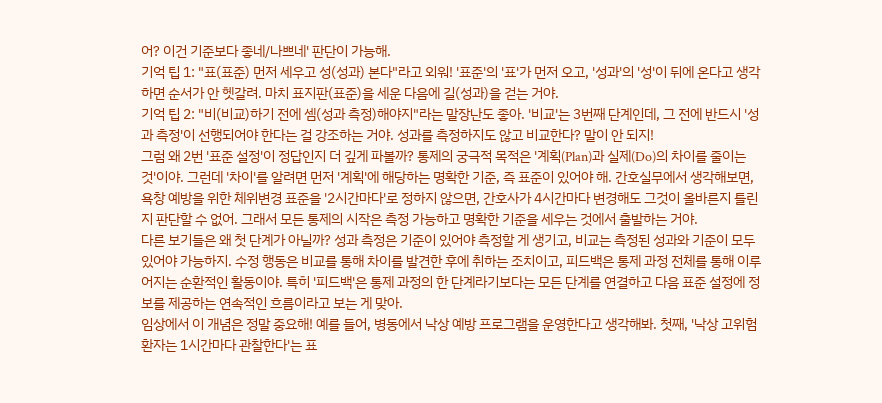어? 이건 기준보다 좋네/나쁘네' 판단이 가능해.
기억 팁 1: "표(표준) 먼저 세우고 성(성과) 본다"라고 외워! '표준'의 '표'가 먼저 오고, '성과'의 '성'이 뒤에 온다고 생각하면 순서가 안 헷갈려. 마치 표지판(표준)을 세운 다음에 길(성과)을 걷는 거야.
기억 팁 2: "비(비교)하기 전에 셈(성과 측정)해야지"라는 말장난도 좋아. '비교'는 3번째 단계인데, 그 전에 반드시 '성과 측정'이 선행되어야 한다는 걸 강조하는 거야. 성과를 측정하지도 않고 비교한다? 말이 안 되지!
그럼 왜 2번 '표준 설정'이 정답인지 더 깊게 파볼까? 통제의 궁극적 목적은 '계획(Plan)과 실제(Do)의 차이를 줄이는 것'이야. 그런데 '차이'를 알려면 먼저 '계획'에 해당하는 명확한 기준, 즉 표준이 있어야 해. 간호실무에서 생각해보면, 욕창 예방을 위한 체위변경 표준을 '2시간마다'로 정하지 않으면, 간호사가 4시간마다 변경해도 그것이 올바른지 틀린지 판단할 수 없어. 그래서 모든 통제의 시작은 측정 가능하고 명확한 기준을 세우는 것에서 출발하는 거야.
다른 보기들은 왜 첫 단계가 아닐까? 성과 측정은 기준이 있어야 측정할 게 생기고, 비교는 측정된 성과와 기준이 모두 있어야 가능하지. 수정 행동은 비교를 통해 차이를 발견한 후에 취하는 조치이고, 피드백은 통제 과정 전체를 통해 이루어지는 순환적인 활동이야. 특히 '피드백'은 통제 과정의 한 단계라기보다는 모든 단계를 연결하고 다음 표준 설정에 정보를 제공하는 연속적인 흐름이라고 보는 게 맞아.
임상에서 이 개념은 정말 중요해! 예를 들어, 병동에서 낙상 예방 프로그램을 운영한다고 생각해봐. 첫째, '낙상 고위험 환자는 1시간마다 관찰한다'는 표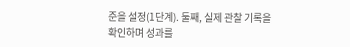준을 설정(1단계). 둘째, 실제 관찰 기록을 확인하며 성과를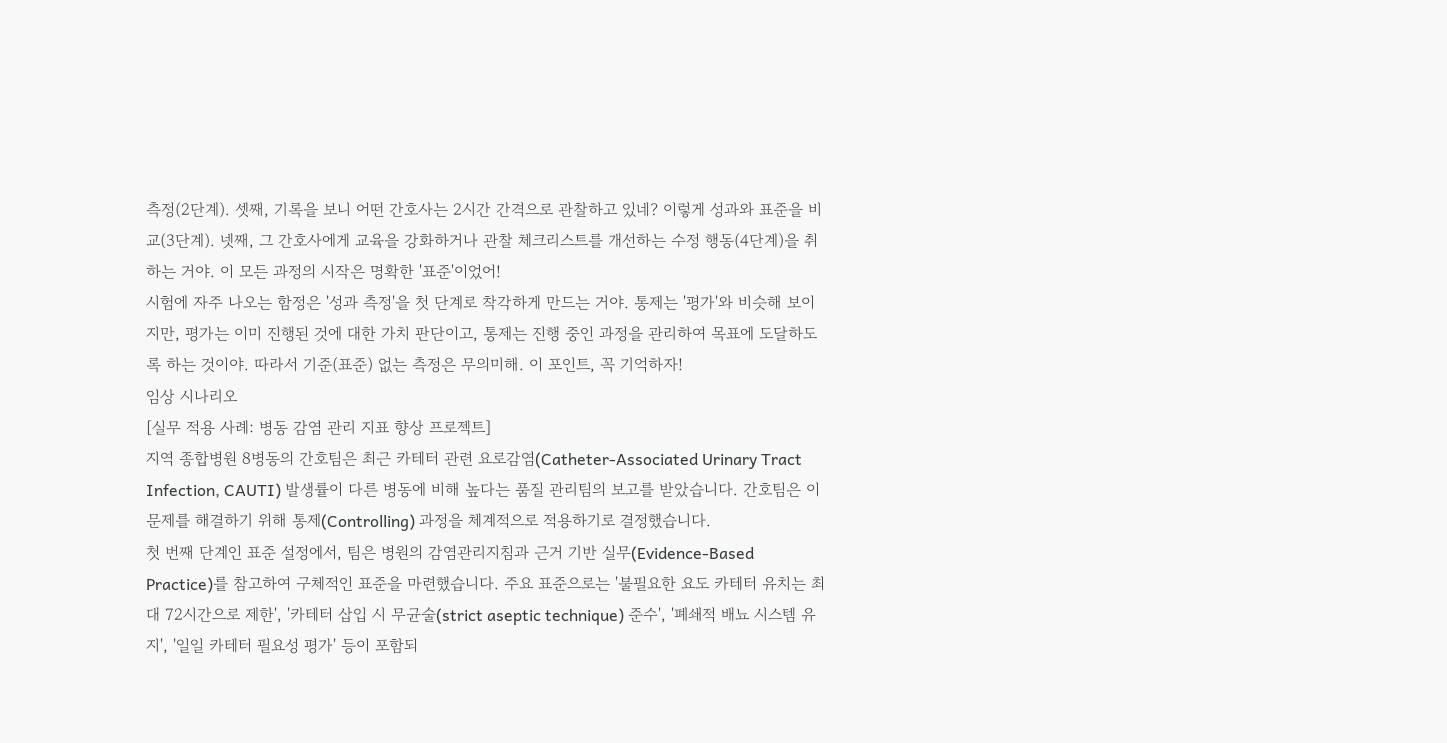측정(2단계). 셋째, 기록을 보니 어떤 간호사는 2시간 간격으로 관찰하고 있네? 이렇게 성과와 표준을 비교(3단계). 넷째, 그 간호사에게 교육을 강화하거나 관찰 체크리스트를 개선하는 수정 행동(4단계)을 취하는 거야. 이 모든 과정의 시작은 명확한 '표준'이었어!
시험에 자주 나오는 함정은 '성과 측정'을 첫 단계로 착각하게 만드는 거야. 통제는 '평가'와 비슷해 보이지만, 평가는 이미 진행된 것에 대한 가치 판단이고, 통제는 진행 중인 과정을 관리하여 목표에 도달하도록 하는 것이야. 따라서 기준(표준) 없는 측정은 무의미해. 이 포인트, 꼭 기억하자!
임상 시나리오
[실무 적용 사례: 병동 감염 관리 지표 향상 프로젝트]
지역 종합병원 8병동의 간호팀은 최근 카테터 관련 요로감염(Catheter-Associated Urinary Tract Infection, CAUTI) 발생률이 다른 병동에 비해 높다는 품질 관리팀의 보고를 받았습니다. 간호팀은 이 문제를 해결하기 위해 통제(Controlling) 과정을 체계적으로 적용하기로 결정했습니다.
첫 번째 단계인 표준 설정에서, 팀은 병원의 감염관리지침과 근거 기반 실무(Evidence-Based Practice)를 참고하여 구체적인 표준을 마련했습니다. 주요 표준으로는 '불필요한 요도 카테터 유치는 최대 72시간으로 제한', '카테터 삽입 시 무균술(strict aseptic technique) 준수', '폐쇄적 배뇨 시스템 유지', '일일 카테터 필요성 평가' 등이 포함되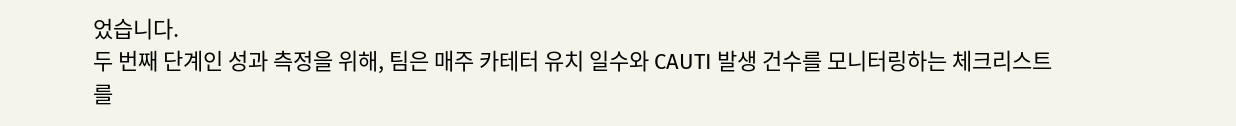었습니다.
두 번째 단계인 성과 측정을 위해, 팀은 매주 카테터 유치 일수와 CAUTI 발생 건수를 모니터링하는 체크리스트를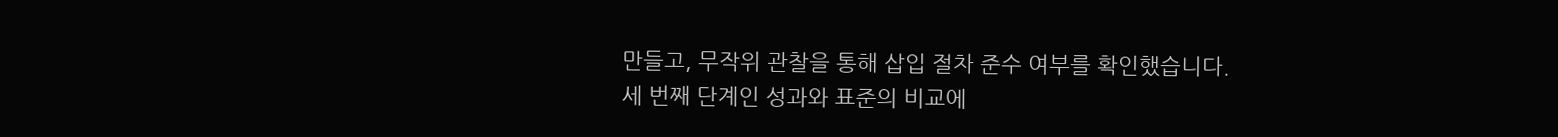만들고, 무작위 관찰을 통해 삽입 절차 준수 여부를 확인했습니다.
세 번째 단계인 성과와 표준의 비교에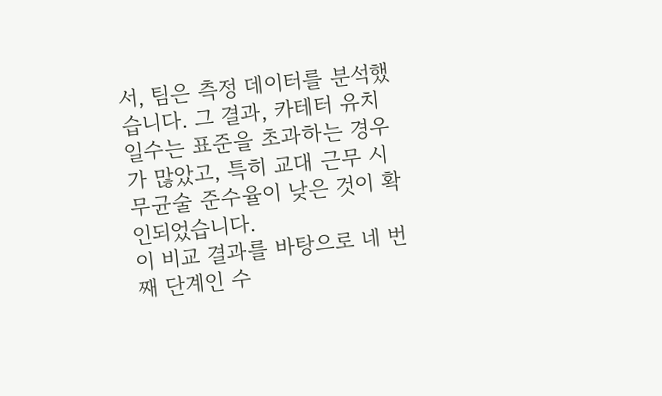서, 팀은 측정 데이터를 분석했습니다. 그 결과, 카테터 유치 일수는 표준을 초과하는 경우가 많았고, 특히 교대 근무 시 무균술 준수율이 낮은 것이 확인되었습니다.
이 비교 결과를 바탕으로 네 번째 단계인 수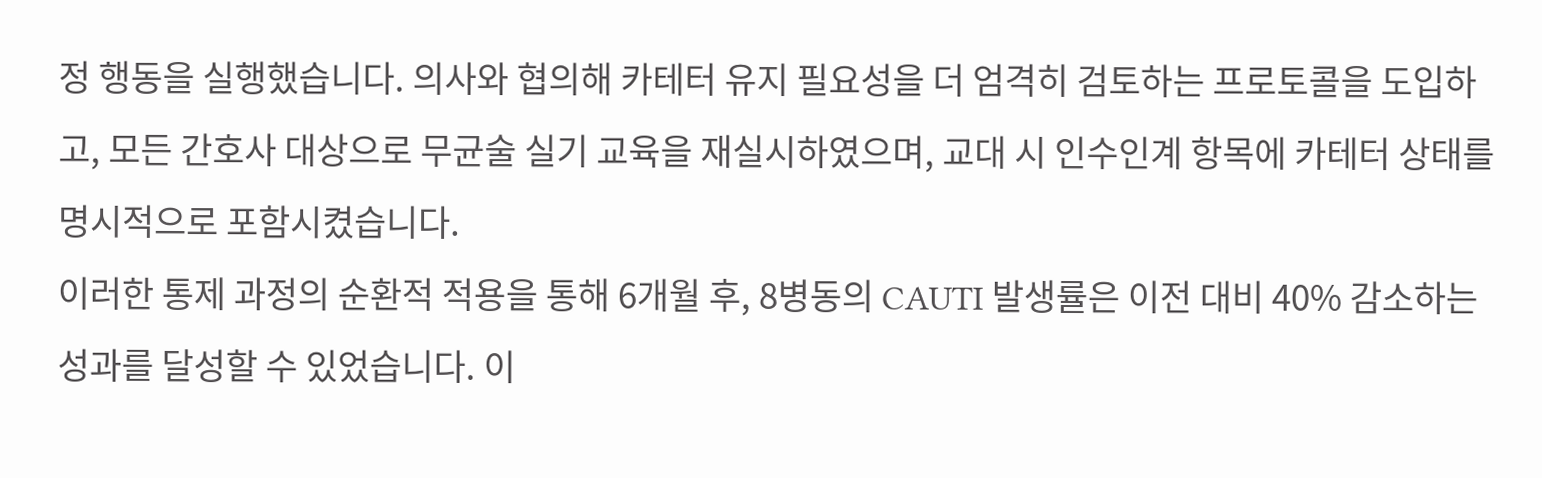정 행동을 실행했습니다. 의사와 협의해 카테터 유지 필요성을 더 엄격히 검토하는 프로토콜을 도입하고, 모든 간호사 대상으로 무균술 실기 교육을 재실시하였으며, 교대 시 인수인계 항목에 카테터 상태를 명시적으로 포함시켰습니다.
이러한 통제 과정의 순환적 적용을 통해 6개월 후, 8병동의 CAUTI 발생률은 이전 대비 40% 감소하는 성과를 달성할 수 있었습니다. 이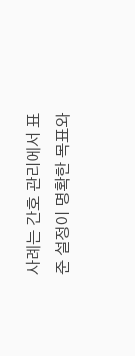사례는 간호 관리에서 표준 설정이 명확한 목표와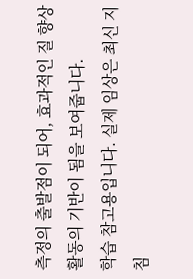측정의 출발점이 되어, 효과적인 질 향상 활동의 기반이 됨을 보여줍니다.
학습 참고용입니다. 실제 임상은 최신 지침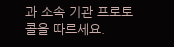과 소속 기관 프로토콜을 따르세요.